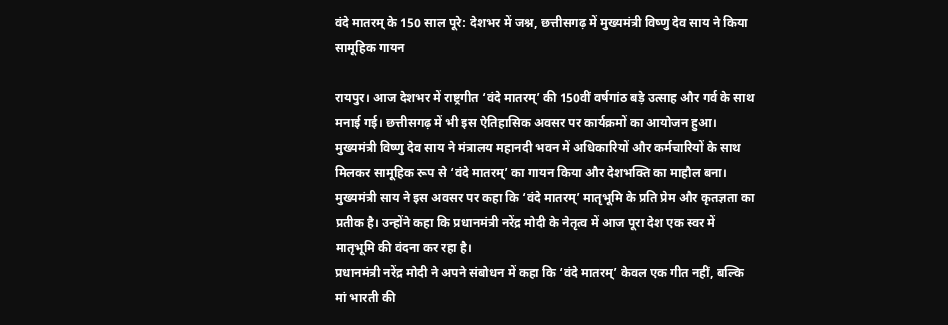वंदे मातरम् के 150 साल पूरे: देशभर में जश्न, छत्तीसगढ़ में मुख्यमंत्री विष्णु देव साय ने किया सामूहिक गायन

रायपुर। आज देशभर में राष्ट्रगीत ‘वंदे मातरम्’ की 150वीं वर्षगांठ बड़े उत्साह और गर्व के साथ मनाई गई। छत्तीसगढ़ में भी इस ऐतिहासिक अवसर पर कार्यक्रमों का आयोजन हुआ। मुख्यमंत्री विष्णु देव साय ने मंत्रालय महानदी भवन में अधिकारियों और कर्मचारियों के साथ मिलकर सामूहिक रूप से ‘वंदे मातरम्’ का गायन किया और देशभक्ति का माहौल बना।
मुख्यमंत्री साय ने इस अवसर पर कहा कि ‘वंदे मातरम्’ मातृभूमि के प्रति प्रेम और कृतज्ञता का प्रतीक है। उन्होंने कहा कि प्रधानमंत्री नरेंद्र मोदी के नेतृत्व में आज पूरा देश एक स्वर में मातृभूमि की वंदना कर रहा है।
प्रधानमंत्री नरेंद्र मोदी ने अपने संबोधन में कहा कि ‘वंदे मातरम्’ केवल एक गीत नहीं, बल्कि मां भारती की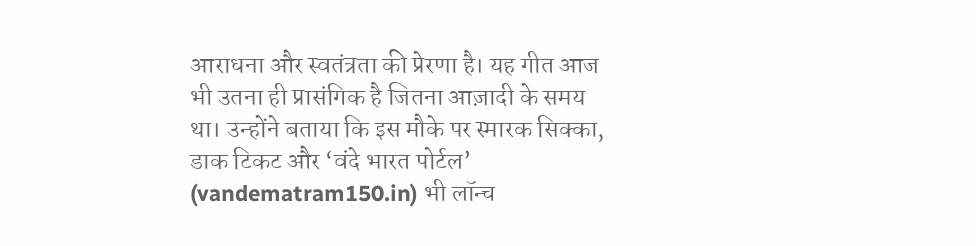आराधना और स्वतंत्रता की प्रेरणा है। यह गीत आज भी उतना ही प्रासंगिक है जितना आज़ादी के समय था। उन्होंने बताया कि इस मौके पर स्मारक सिक्का, डाक टिकट और ‘वंदे भारत पोर्टल’ (vandematram150.in) भी लॉन्च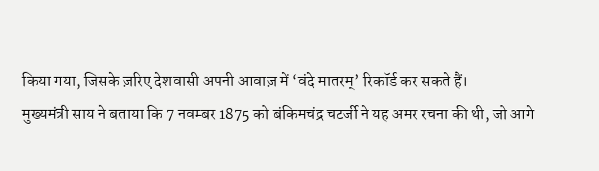किया गया, जिसके ज़रिए देशवासी अपनी आवाज़ में ‘वंदे मातरम्’ रिकॉर्ड कर सकते हैं।
मुख्यमंत्री साय ने बताया कि 7 नवम्बर 1875 को बंकिमचंद्र चटर्जी ने यह अमर रचना की थी, जो आगे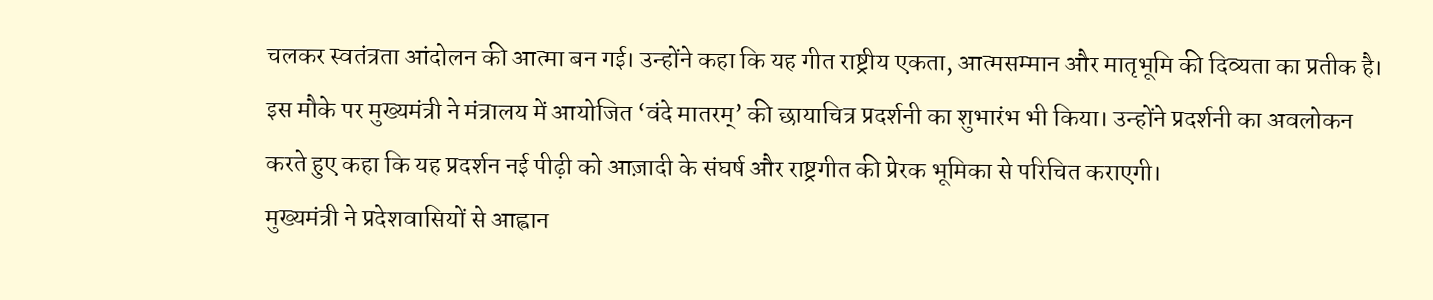चलकर स्वतंत्रता आंदोलन की आत्मा बन गई। उन्होंने कहा कि यह गीत राष्ट्रीय एकता, आत्मसम्मान और मातृभूमि की दिव्यता का प्रतीक है।
इस मौके पर मुख्यमंत्री ने मंत्रालय में आयोजित ‘वंदे मातरम्’ की छायाचित्र प्रदर्शनी का शुभारंभ भी किया। उन्होंने प्रदर्शनी का अवलोकन करते हुए कहा कि यह प्रदर्शन नई पीढ़ी को आज़ादी के संघर्ष और राष्ट्रगीत की प्रेरक भूमिका से परिचित कराएगी।
मुख्यमंत्री ने प्रदेशवासियों से आह्वान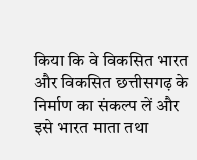किया कि वे विकसित भारत और विकसित छत्तीसगढ़ के निर्माण का संकल्प लें और इसे भारत माता तथा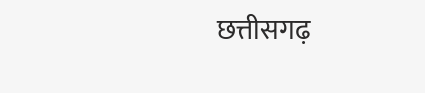छत्तीसगढ़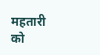महतारी को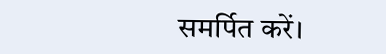समर्पित करें।